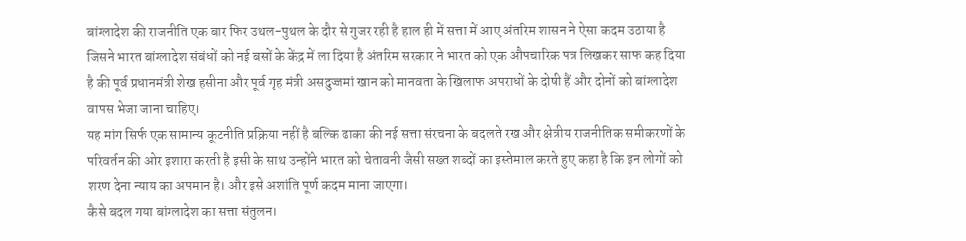बांग्लादेश की राजनीति एक बार फिर उथल-पुथल के दौर से गुजर रही है हाल ही में सत्ता में आए अंतरिम शासन ने ऐसा कदम उठाया है जिसने भारत बांग्लादेश संबंधों को नई बसों के केंद्र में ला दिया है अंतरिम सरकार ने भारत को एक औपचारिक पत्र लिखकर साफ कह दिया है की पूर्व प्रधानमंत्री शेख हसीना और पूर्व गृह मंत्री असदुज्जमां खान को मानवता के खिलाफ अपराधों के दोषी हैं और दोनों को बांग्लादेश वापस भेजा जाना चाहिए।
यह मांग सिर्फ एक सामान्य कूटनीति प्रक्रिया नहीं है बल्कि ढाका की नई सत्ता संरचना के बदलते रख और क्षेत्रीय राजनीतिक समीकरणों के परिवर्तन की ओर इशारा करती है इसी के साथ उन्होंने भारत को चेतावनी जैसी सख्त शब्दों का इस्तेमाल करते हुए कहा है कि इन लोगों को शरण देना न्याय का अपमान है। और इसे अशांति पूर्ण कदम माना जाएगा।
कैसे बदल गया बांग्लादेश का सत्ता संतुलन।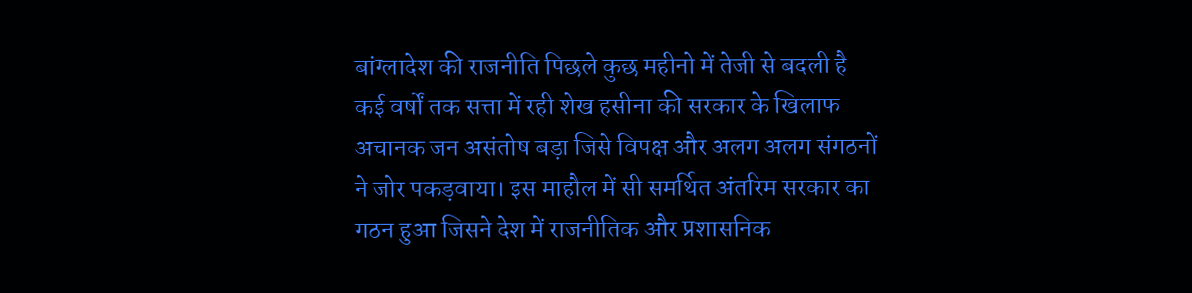बांग्लादेश की राजनीति पिछले कुछ महीनो में तेजी से बदली है कई वर्षों तक सत्ता में रही शेख हसीना की सरकार के खिलाफ अचानक जन असंतोष बड़ा जिसे विपक्ष और अलग अलग संगठनों ने जोर पकड़वाया। इस माहौल में सी समर्थित अंतरिम सरकार का गठन हुआ जिसने देश में राजनीतिक और प्रशासनिक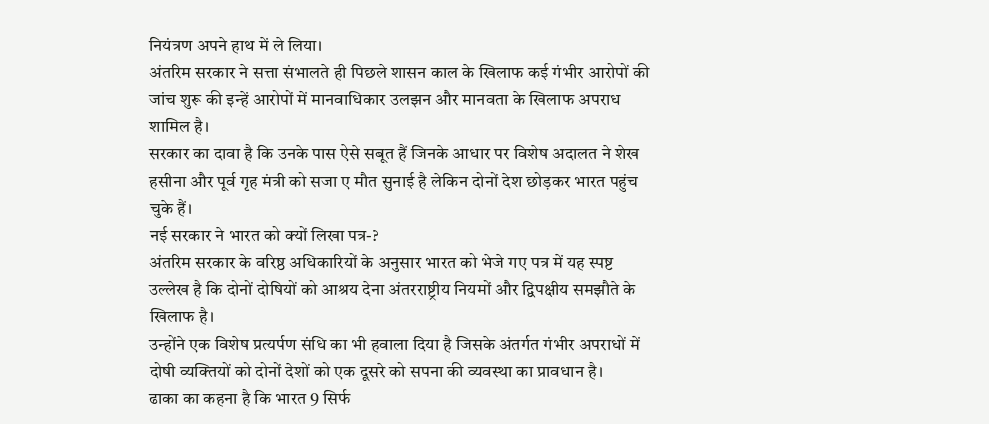नियंत्रण अपने हाथ में ले लिया।
अंतरिम सरकार ने सत्ता संभालते ही पिछले शासन काल के खिलाफ कई गंभीर आरोपों की जांच शुरू की इन्हें आरोपों में मानवाधिकार उलझन और मानवता के खिलाफ अपराध शामिल है।
सरकार का दावा है कि उनके पास ऐसे सबूत हैं जिनके आधार पर विशेष अदालत ने शेख हसीना और पूर्व गृह मंत्री को सजा ए मौत सुनाई है लेकिन दोनों देश छोड़कर भारत पहुंच चुके हैं।
नई सरकार ने भारत को क्यों लिखा पत्र-?
अंतरिम सरकार के वरिष्ठ अधिकारियों के अनुसार भारत को भेजे गए पत्र में यह स्पष्ट उल्लेख है कि दोनों दोषियों को आश्रय देना अंतरराष्ट्रीय नियमों और द्विपक्षीय समझौते के खिलाफ है।
उन्होंने एक विशेष प्रत्यर्पण संधि का भी हवाला दिया है जिसके अंतर्गत गंभीर अपराधों में दोषी व्यक्तियों को दोनों देशों को एक दूसरे को सपना की व्यवस्था का प्रावधान है।
ढाका का कहना है कि भारत 9 सिर्फ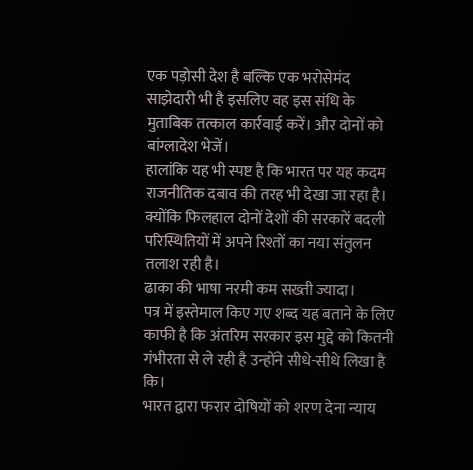एक पड़ोसी देश है बल्कि एक भरोसेमंद साझेदारी भी है इसलिए वह इस संधि के मुताबिक तत्काल कार्रवाई करें। और दोनों को बांग्लादेश भेजें।
हालांकि यह भी स्पष्ट है कि भारत पर यह कदम राजनीतिक दबाव की तरह भी देखा जा रहा है। क्योंकि फिलहाल दोनों देशों की सरकारें बदली परिस्थितियों में अपने रिश्तों का नया संतुलन तलाश रही है।
ढाका की भाषा नरमी कम सख्ती ज्यादा।
पत्र में इस्तेमाल किए गए शब्द यह बताने के लिए काफी है कि अंतरिम सरकार इस मुद्दे को कितनी गंभीरता से ले रही है उन्होंने सीधे-सीधे लिखा है कि।
भारत द्वारा फरार दोषियों को शरण देना न्याय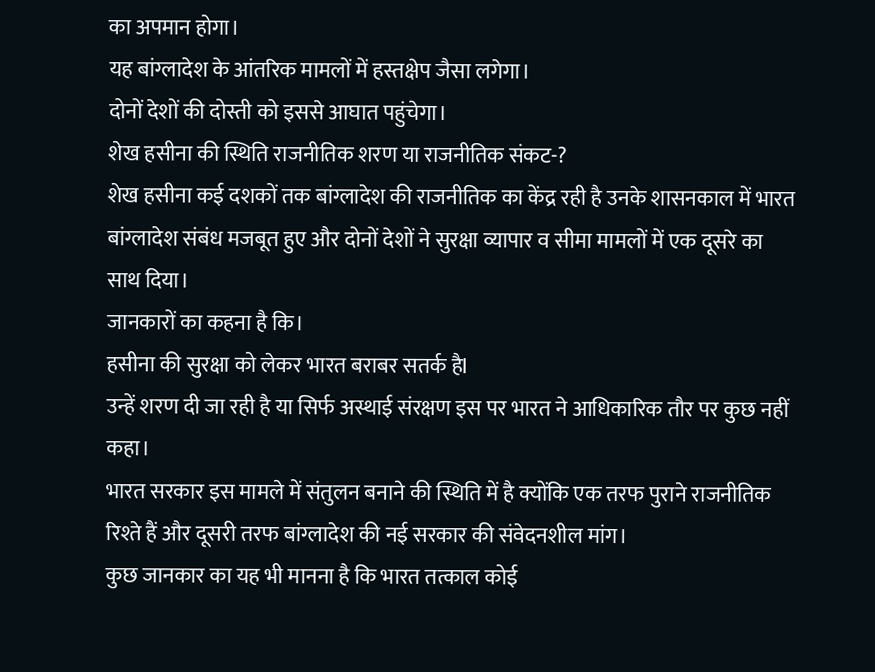का अपमान होगा।
यह बांग्लादेश के आंतरिक मामलों में हस्तक्षेप जैसा लगेगा।
दोनों देशों की दोस्ती को इससे आघात पहुंचेगा।
शेख हसीना की स्थिति राजनीतिक शरण या राजनीतिक संकट-?
शेख हसीना कई दशकों तक बांग्लादेश की राजनीतिक का केंद्र रही है उनके शासनकाल में भारत बांग्लादेश संबंध मजबूत हुए और दोनों देशों ने सुरक्षा व्यापार व सीमा मामलों में एक दूसरे का साथ दिया।
जानकारों का कहना है कि।
हसीना की सुरक्षा को लेकर भारत बराबर सतर्क हैI
उन्हें शरण दी जा रही है या सिर्फ अस्थाई संरक्षण इस पर भारत ने आधिकारिक तौर पर कुछ नहीं कहा।
भारत सरकार इस मामले में संतुलन बनाने की स्थिति में है क्योंकि एक तरफ पुराने राजनीतिक रिश्ते हैं और दूसरी तरफ बांग्लादेश की नई सरकार की संवेदनशील मांग।
कुछ जानकार का यह भी मानना है कि भारत तत्काल कोई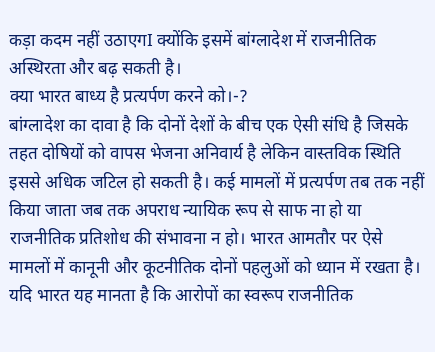कड़ा कदम नहीं उठाएगI क्योंकि इसमें बांग्लादेश में राजनीतिक अस्थिरता और बढ़ सकती है।
क्या भारत बाध्य है प्रत्यर्पण करने को।-?
बांग्लादेश का दावा है कि दोनों देशों के बीच एक ऐसी संधि है जिसके तहत दोषियों को वापस भेजना अनिवार्य है लेकिन वास्तविक स्थिति इससे अधिक जटिल हो सकती है। कई मामलों में प्रत्यर्पण तब तक नहीं किया जाता जब तक अपराध न्यायिक रूप से साफ ना हो या राजनीतिक प्रतिशोध की संभावना न हो। भारत आमतौर पर ऐसे मामलों में कानूनी और कूटनीतिक दोनों पहलुओं को ध्यान में रखता है। यदि भारत यह मानता है कि आरोपों का स्वरूप राजनीतिक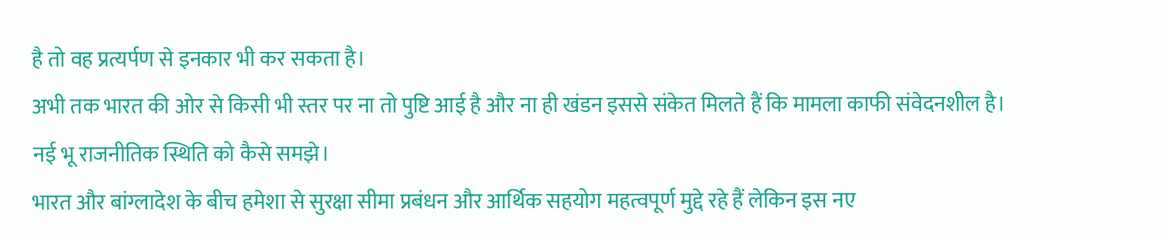है तो वह प्रत्यर्पण से इनकार भी कर सकता है।
अभी तक भारत की ओर से किसी भी स्तर पर ना तो पुष्टि आई है और ना ही खंडन इससे संकेत मिलते हैं कि मामला काफी संवेदनशील है।
नई भू राजनीतिक स्थिति को कैसे समझे।
भारत और बांग्लादेश के बीच हमेशा से सुरक्षा सीमा प्रबंधन और आर्थिक सहयोग महत्वपूर्ण मुद्दे रहे हैं लेकिन इस नए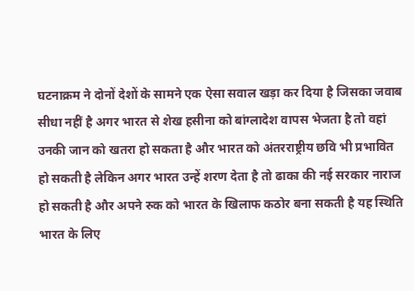घटनाक्रम ने दोनों देशों के सामने एक ऐसा सवाल खड़ा कर दिया है जिसका जवाब सीधा नहीं है अगर भारत से शेख हसीना को बांग्लादेश वापस भेजता है तो वहां उनकी जान को खतरा हो सकता है और भारत को अंतरराष्ट्रीय छवि भी प्रभावित हो सकती है लेकिन अगर भारत उन्हें शरण देता है तो ढाका की नई सरकार नाराज हो सकती है और अपने रुक को भारत के खिलाफ कठोर बना सकती है यह स्थिति भारत के लिए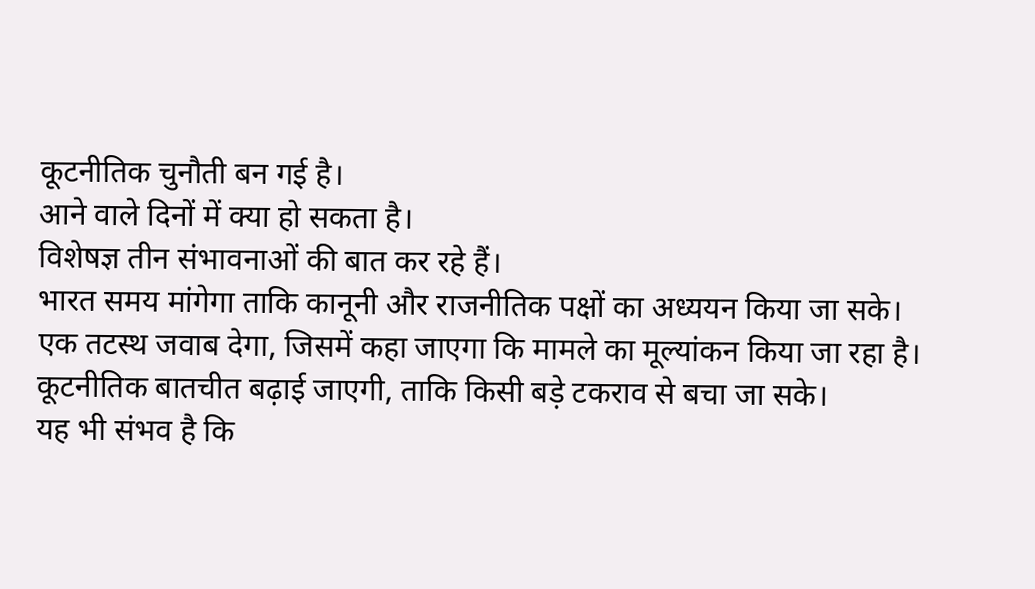कूटनीतिक चुनौती बन गई है।
आने वाले दिनों में क्या हो सकता है।
विशेषज्ञ तीन संभावनाओं की बात कर रहे हैं।
भारत समय मांगेगा ताकि कानूनी और राजनीतिक पक्षों का अध्ययन किया जा सके।
एक तटस्थ जवाब देगा, जिसमें कहा जाएगा कि मामले का मूल्यांकन किया जा रहा है।
कूटनीतिक बातचीत बढ़ाई जाएगी, ताकि किसी बड़े टकराव से बचा जा सके।
यह भी संभव है कि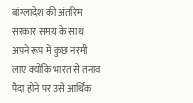बांग्लादेश की अंतरिम सरकार समय के साथ अपने रूप में कुछ नरमी लाए क्योंकि भारत से तनाव पैदा होने पर उसे आर्थिक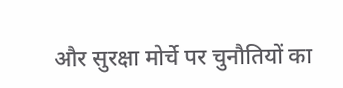और सुरक्षा मोर्चे पर चुनौतियों का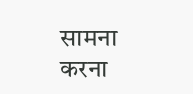सामना करना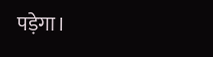पड़ेगा।